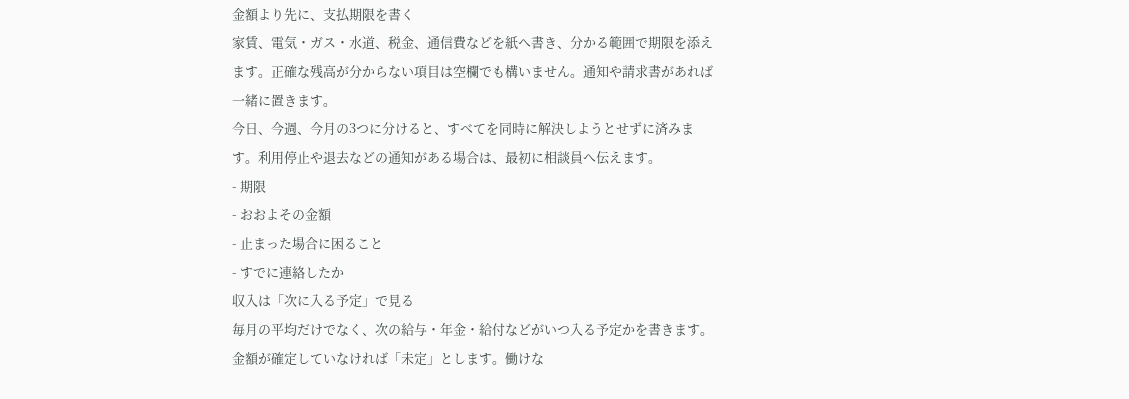金額より先に、支払期限を書く
家賃、電気・ガス・水道、税金、通信費などを紙へ書き、分かる範囲で期限を添えます。正確な残高が分からない項目は空欄でも構いません。通知や請求書があれば一緒に置きます。
今日、今週、今月の3つに分けると、すべてを同時に解決しようとせずに済みます。利用停止や退去などの通知がある場合は、最初に相談員へ伝えます。
- 期限
- おおよその金額
- 止まった場合に困ること
- すでに連絡したか
収入は「次に入る予定」で見る
毎月の平均だけでなく、次の給与・年金・給付などがいつ入る予定かを書きます。金額が確定していなければ「未定」とします。働けな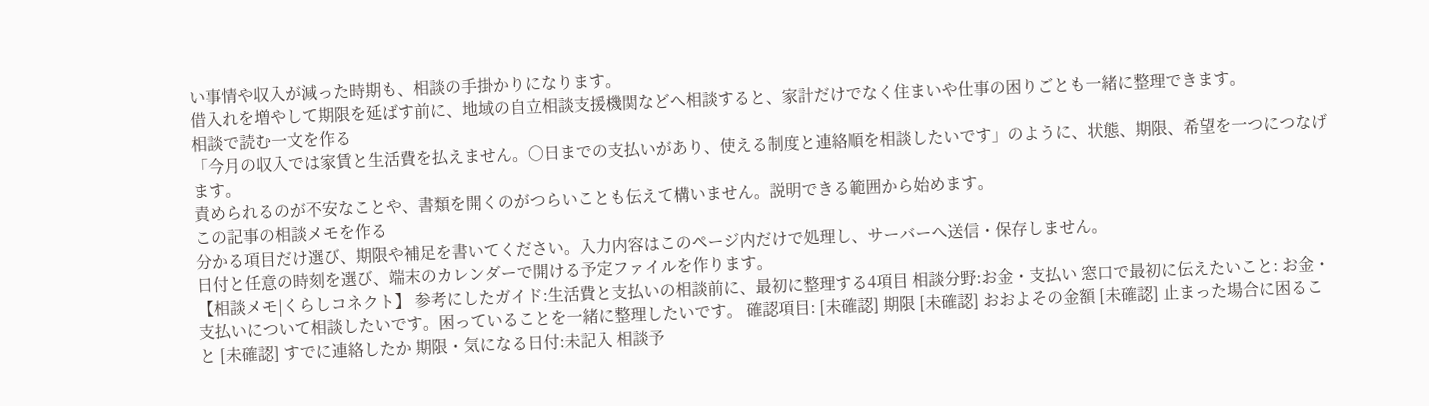い事情や収入が減った時期も、相談の手掛かりになります。
借入れを増やして期限を延ばす前に、地域の自立相談支援機関などへ相談すると、家計だけでなく住まいや仕事の困りごとも一緒に整理できます。
相談で読む一文を作る
「今月の収入では家賃と生活費を払えません。○日までの支払いがあり、使える制度と連絡順を相談したいです」のように、状態、期限、希望を一つにつなげます。
責められるのが不安なことや、書類を開くのがつらいことも伝えて構いません。説明できる範囲から始めます。
この記事の相談メモを作る
分かる項目だけ選び、期限や補足を書いてください。入力内容はこのページ内だけで処理し、サーバーへ送信・保存しません。
日付と任意の時刻を選び、端末のカレンダーで開ける予定ファイルを作ります。
【相談メモ|くらしコネクト】 参考にしたガイド:生活費と支払いの相談前に、最初に整理する4項目 相談分野:お金・支払い 窓口で最初に伝えたいこと: お金・支払いについて相談したいです。困っていることを一緒に整理したいです。 確認項目: [未確認] 期限 [未確認] おおよその金額 [未確認] 止まった場合に困ること [未確認] すでに連絡したか 期限・気になる日付:未記入 相談予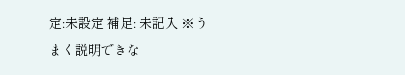定:未設定 補足: 未記入 ※うまく説明できな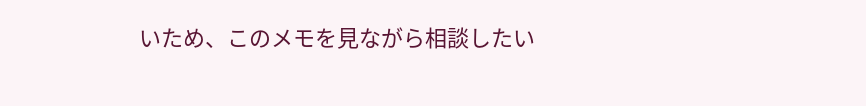いため、このメモを見ながら相談したい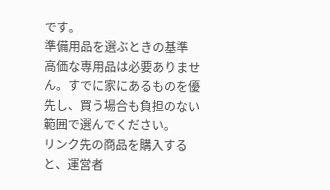です。
準備用品を選ぶときの基準
高価な専用品は必要ありません。すでに家にあるものを優先し、買う場合も負担のない範囲で選んでください。
リンク先の商品を購入すると、運営者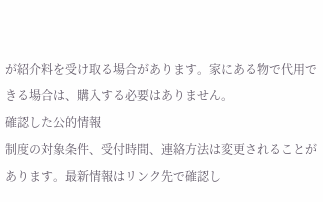が紹介料を受け取る場合があります。家にある物で代用できる場合は、購入する必要はありません。
確認した公的情報
制度の対象条件、受付時間、連絡方法は変更されることがあります。最新情報はリンク先で確認し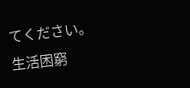てください。
生活困窮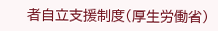者自立支援制度(厚生労働省)